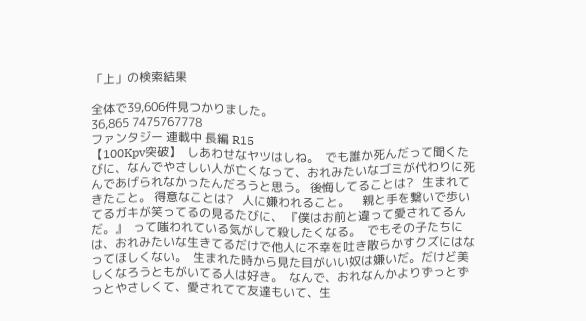「上」の検索結果

全体で39,606件見つかりました。
36,865 7475767778
ファンタジー 連載中 長編 R15
【100Kpv突破】  しあわせなヤツはしね。  でも誰か死んだって聞くたびに、なんでやさしい人が亡くなって、おれみたいなゴミが代わりに死んであげられなかったんだろうと思う。 後悔してることは?   生まれてきたこと。 得意なことは?   人に嫌われること。    親と手を繋いで歩いてるガキが笑ってるの見るたびに、 『僕はお前と違って愛されてるんだ。』  って嗤われている気がして殺したくなる。  でもその子たちには、おれみたいな生きてるだけで他人に不幸を吐き散らかすクズにはなってほしくない。  生まれた時から見た目がいい奴は嫌いだ。だけど美しくなろうともがいてる人は好き。  なんで、おれなんかよりずっとずっとやさしくて、愛されてて友達もいて、生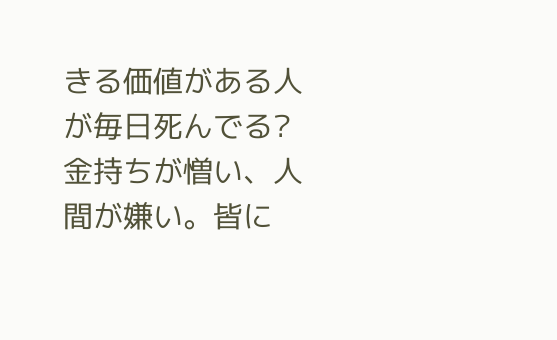きる価値がある人が毎日死んでる?  金持ちが憎い、人間が嫌い。皆に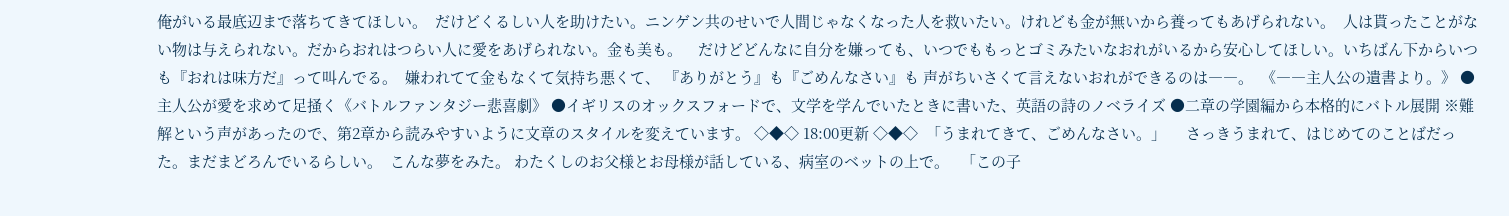俺がいる最底辺まで落ちてきてほしい。  だけどくるしい人を助けたい。ニンゲン共のせいで人間じゃなくなった人を救いたい。けれども金が無いから養ってもあげられない。  人は貰ったことがない物は与えられない。だからおれはつらい人に愛をあげられない。金も美も。    だけどどんなに自分を嫌っても、いつでももっとゴミみたいなおれがいるから安心してほしい。いちばん下からいつも『おれは味方だ』って叫んでる。  嫌われてて金もなくて気持ち悪くて、 『ありがとう』も『ごめんなさい』も 声がちいさくて言えないおれができるのは――。  《――主人公の遺書より。》 ●主人公が愛を求めて足掻く《バトルファンタジー悲喜劇》 ●イギリスのオックスフォードで、文学を学んでいたときに書いた、英語の詩のノベライズ ●二章の学園編から本格的にバトル展開 ※難解という声があったので、第2章から読みやすいように文章のスタイルを変えています。 ◇◆◇ 18:00更新 ◇◆◇  「うまれてきて、ごめんなさい。」     さっきうまれて、はじめてのことばだった。まだまどろんでいるらしい。  こんな夢をみた。 わたくしのお父様とお母様が話している、病室のベットの上で。   「この子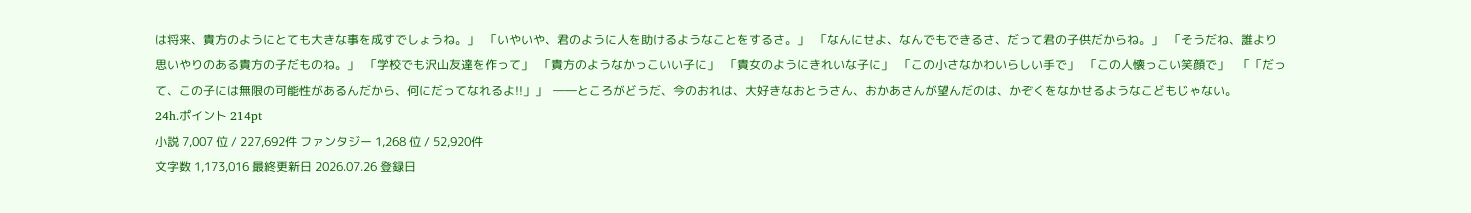は将来、貴方のようにとても大きな事を成すでしょうね。」  「いやいや、君のように人を助けるようなことをするさ。」  「なんにせよ、なんでもできるさ、だって君の子供だからね。」  「そうだね、誰より思いやりのある貴方の子だものね。」  「学校でも沢山友達を作って」  「貴方のようなかっこいい子に」  「貴女のようにきれいな子に」  「この小さなかわいらしい手で」  「この人懐っこい笑顔で」   「「だって、この子には無限の可能性があるんだから、何にだってなれるよ!!」」  ――ところがどうだ、今のおれは、大好きなおとうさん、おかあさんが望んだのは、かぞくをなかせるようなこどもじゃない。
24h.ポイント 214pt
小説 7,007 位 / 227,692件 ファンタジー 1,268 位 / 52,920件
文字数 1,173,016 最終更新日 2026.07.26 登録日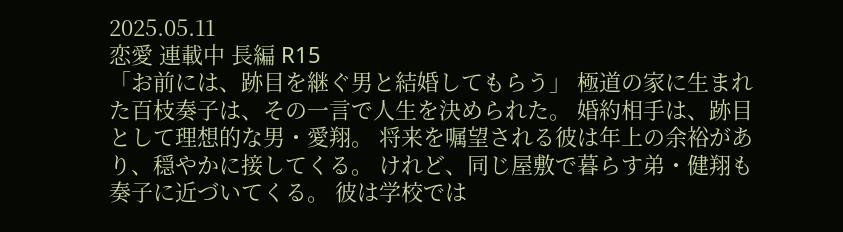2025.05.11
恋愛 連載中 長編 R15
「お前には、跡目を継ぐ男と結婚してもらう」 極道の家に生まれた百枝奏子は、その一言で人生を決められた。 婚約相手は、跡目として理想的な男・愛翔。 将来を嘱望される彼は年上の余裕があり、穏やかに接してくる。 けれど、同じ屋敷で暮らす弟・健翔も奏子に近づいてくる。 彼は学校では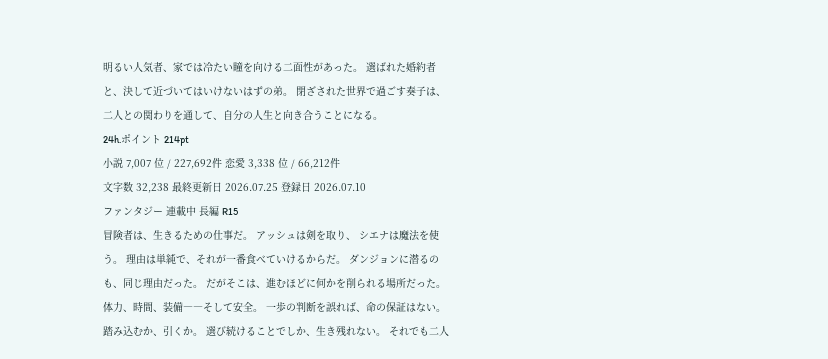明るい人気者、家では冷たい瞳を向ける二面性があった。 選ばれた婚約者と、決して近づいてはいけないはずの弟。 閉ざされた世界で過ごす奏子は、二人との関わりを通して、自分の人生と向き合うことになる。
24h.ポイント 214pt
小説 7,007 位 / 227,692件 恋愛 3,338 位 / 66,212件
文字数 32,238 最終更新日 2026.07.25 登録日 2026.07.10
ファンタジー 連載中 長編 R15
冒険者は、生きるための仕事だ。 アッシュは剣を取り、 シエナは魔法を使う。 理由は単純で、それが一番食べていけるからだ。 ダンジョンに潜るのも、同じ理由だった。 だがそこは、進むほどに何かを削られる場所だった。 体力、時間、装備――そして安全。 一歩の判断を誤れば、命の保証はない。 踏み込むか、引くか。 選び続けることでしか、生き残れない。 それでも二人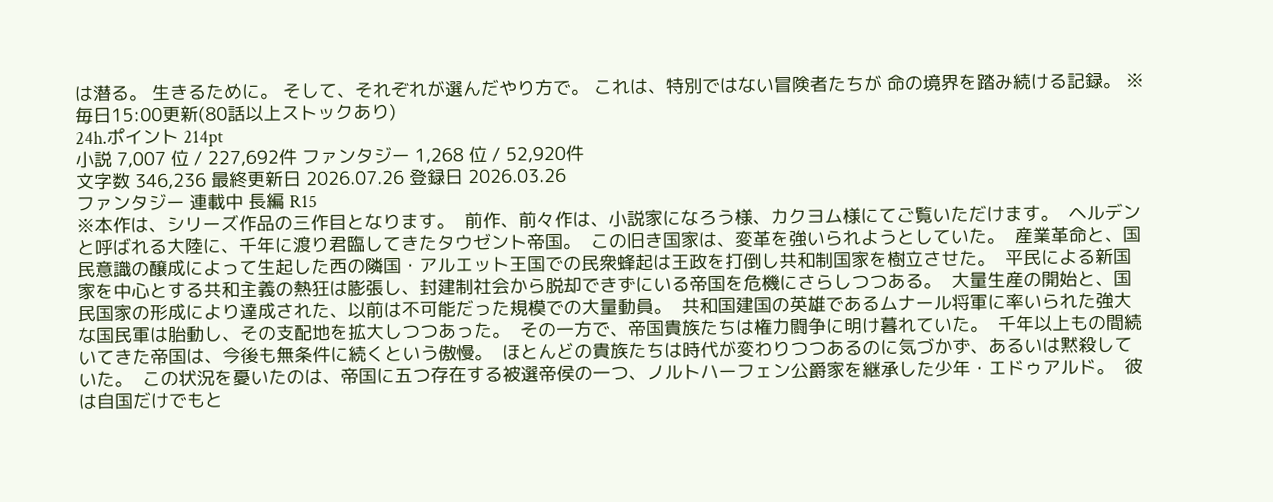は潜る。 生きるために。 そして、それぞれが選んだやり方で。 これは、特別ではない冒険者たちが 命の境界を踏み続ける記録。 ※毎日15:00更新(80話以上ストックあり)
24h.ポイント 214pt
小説 7,007 位 / 227,692件 ファンタジー 1,268 位 / 52,920件
文字数 346,236 最終更新日 2026.07.26 登録日 2026.03.26
ファンタジー 連載中 長編 R15
※本作は、シリーズ作品の三作目となります。  前作、前々作は、小説家になろう様、カクヨム様にてご覧いただけます。  ヘルデンと呼ばれる大陸に、千年に渡り君臨してきたタウゼント帝国。  この旧き国家は、変革を強いられようとしていた。  産業革命と、国民意識の醸成によって生起した西の隣国・アルエット王国での民衆蜂起は王政を打倒し共和制国家を樹立させた。  平民による新国家を中心とする共和主義の熱狂は膨張し、封建制社会から脱却できずにいる帝国を危機にさらしつつある。  大量生産の開始と、国民国家の形成により達成された、以前は不可能だった規模での大量動員。  共和国建国の英雄であるムナール将軍に率いられた強大な国民軍は胎動し、その支配地を拡大しつつあった。  その一方で、帝国貴族たちは権力闘争に明け暮れていた。  千年以上もの間続いてきた帝国は、今後も無条件に続くという傲慢。  ほとんどの貴族たちは時代が変わりつつあるのに気づかず、あるいは黙殺していた。  この状況を憂いたのは、帝国に五つ存在する被選帝侯の一つ、ノルトハーフェン公爵家を継承した少年・エドゥアルド。  彼は自国だけでもと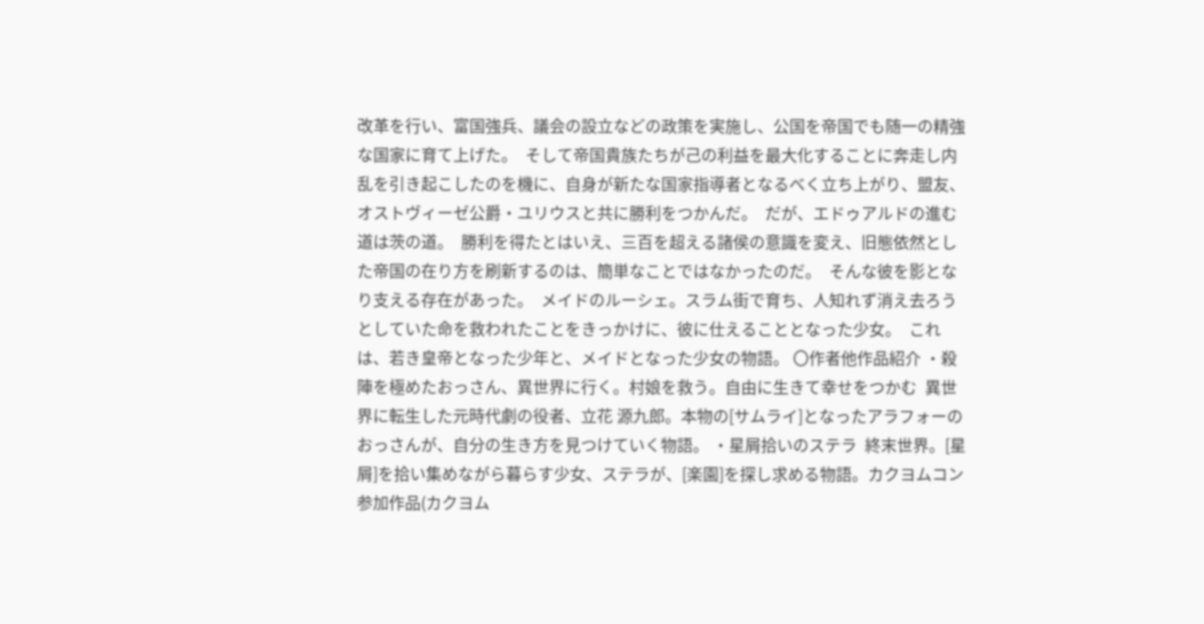改革を行い、富国強兵、議会の設立などの政策を実施し、公国を帝国でも随一の精強な国家に育て上げた。  そして帝国貴族たちが己の利益を最大化することに奔走し内乱を引き起こしたのを機に、自身が新たな国家指導者となるべく立ち上がり、盟友、オストヴィーゼ公爵・ユリウスと共に勝利をつかんだ。  だが、エドゥアルドの進む道は茨の道。  勝利を得たとはいえ、三百を超える諸侯の意識を変え、旧態依然とした帝国の在り方を刷新するのは、簡単なことではなかったのだ。  そんな彼を影となり支える存在があった。  メイドのルーシェ。スラム街で育ち、人知れず消え去ろうとしていた命を救われたことをきっかけに、彼に仕えることとなった少女。  これは、若き皇帝となった少年と、メイドとなった少女の物語。 〇作者他作品紹介 ・殺陣を極めたおっさん、異世界に行く。村娘を救う。自由に生きて幸せをつかむ  異世界に転生した元時代劇の役者、立花 源九郎。本物の[サムライ]となったアラフォーのおっさんが、自分の生き方を見つけていく物語。 ・星屑拾いのステラ  終末世界。[星屑]を拾い集めながら暮らす少女、ステラが、[楽園]を探し求める物語。カクヨムコン参加作品(カクヨム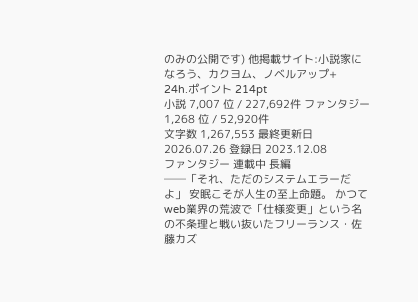のみの公開です) 他掲載サイト:小説家になろう、カクヨム、ノベルアップ+
24h.ポイント 214pt
小説 7,007 位 / 227,692件 ファンタジー 1,268 位 / 52,920件
文字数 1,267,553 最終更新日 2026.07.26 登録日 2023.12.08
ファンタジー 連載中 長編
──「それ、ただのシステムエラーだよ」 安眠こそが人生の至上命題。 かつてweb業界の荒波で「仕様変更」という名の不条理と戦い抜いたフリーランス・佐藤カズ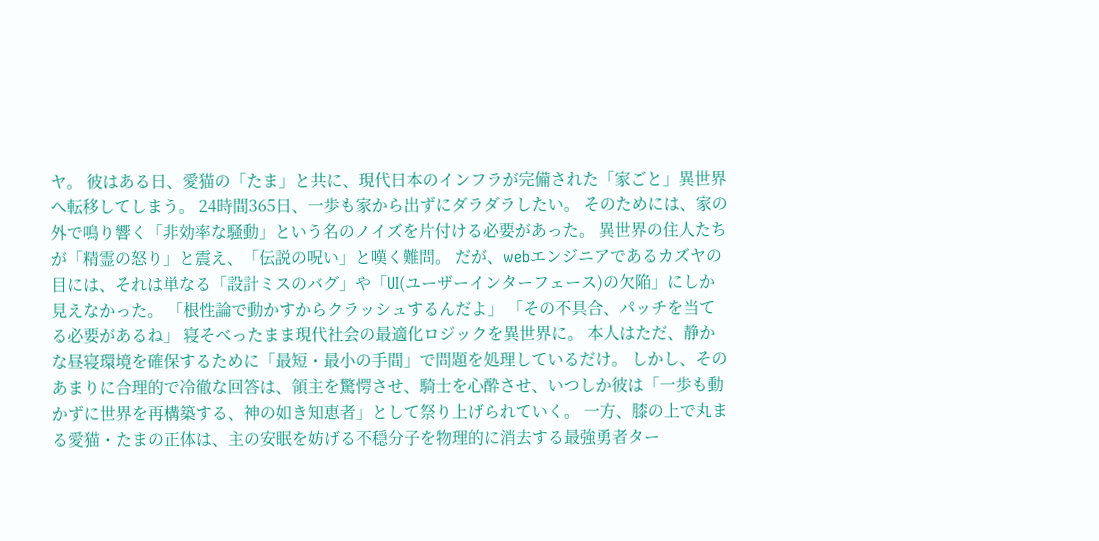ヤ。 彼はある日、愛猫の「たま」と共に、現代日本のインフラが完備された「家ごと」異世界へ転移してしまう。 24時間365日、一歩も家から出ずにダラダラしたい。 そのためには、家の外で鳴り響く「非効率な騒動」という名のノイズを片付ける必要があった。 異世界の住人たちが「精霊の怒り」と震え、「伝説の呪い」と嘆く難問。 だが、webエンジニアであるカズヤの目には、それは単なる「設計ミスのバグ」や「UI(ユーザーインターフェース)の欠陥」にしか見えなかった。 「根性論で動かすからクラッシュするんだよ」 「その不具合、パッチを当てる必要があるね」 寝そべったまま現代社会の最適化ロジックを異世界に。 本人はただ、静かな昼寝環境を確保するために「最短・最小の手間」で問題を処理しているだけ。 しかし、そのあまりに合理的で冷徹な回答は、領主を驚愕させ、騎士を心酔させ、いつしか彼は「一歩も動かずに世界を再構築する、神の如き知恵者」として祭り上げられていく。 一方、膝の上で丸まる愛猫・たまの正体は、主の安眠を妨げる不穏分子を物理的に消去する最強勇者ター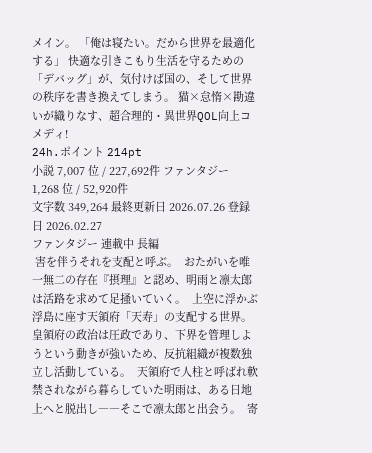メイン。 「俺は寝たい。だから世界を最適化する」 快適な引きこもり生活を守るための「デバッグ」が、気付けば国の、そして世界の秩序を書き換えてしまう。 猫×怠惰×勘違いが織りなす、超合理的・異世界QOL向上コメディ!
24h.ポイント 214pt
小説 7,007 位 / 227,692件 ファンタジー 1,268 位 / 52,920件
文字数 349,264 最終更新日 2026.07.26 登録日 2026.02.27
ファンタジー 連載中 長編
 害を伴うそれを支配と呼ぶ。  おたがいを唯一無二の存在『摂理』と認め、明雨と凛太郎は活路を求めて足掻いていく。  上空に浮かぶ浮島に座す天領府「天寿」の支配する世界。  皇領府の政治は圧政であり、下界を管理しようという動きが強いため、反抗組織が複数独立し活動している。  天領府で人柱と呼ばれ軟禁されながら暮らしていた明雨は、ある日地上へと脱出し――そこで凛太郎と出会う。  寄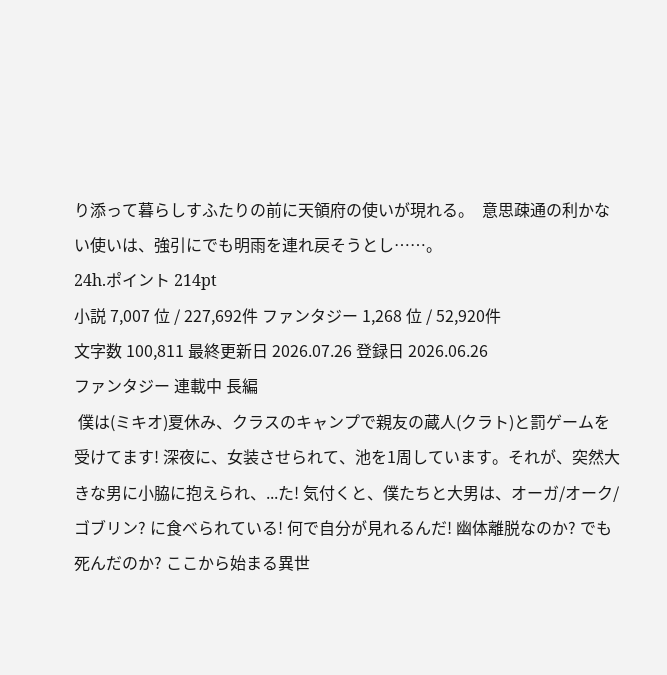り添って暮らしすふたりの前に天領府の使いが現れる。  意思疎通の利かない使いは、強引にでも明雨を連れ戻そうとし……。
24h.ポイント 214pt
小説 7,007 位 / 227,692件 ファンタジー 1,268 位 / 52,920件
文字数 100,811 最終更新日 2026.07.26 登録日 2026.06.26
ファンタジー 連載中 長編
 僕は(ミキオ)夏休み、クラスのキャンプで親友の蔵人(クラト)と罰ゲームを受けてます! 深夜に、女装させられて、池を1周しています。それが、突然大きな男に小脇に抱えられ、...た! 気付くと、僕たちと大男は、オーガ/オーク/ゴブリン? に食べられている! 何で自分が見れるんだ! 幽体離脱なのか? でも死んだのか? ここから始まる異世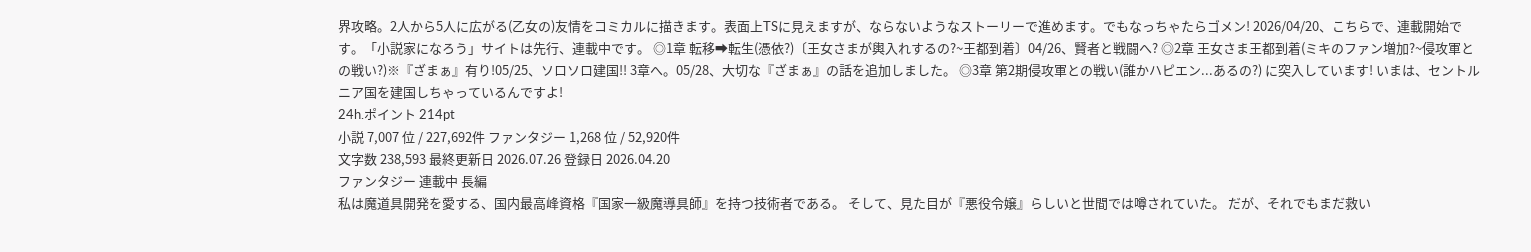界攻略。2人から5人に広がる(乙女の)友情をコミカルに描きます。表面上TSに見えますが、ならないようなストーリーで進めます。でもなっちゃたらゴメン! 2026/04/20、こちらで、連載開始です。「小説家になろう」サイトは先行、連載中です。 ◎1章 転移➡転生(憑依?)〔王女さまが輿入れするの?~王都到着〕04/26、賢者と戦闘へ? ◎2章 王女さま王都到着(ミキのファン増加?~侵攻軍との戦い?)※『ざまぁ』有り!05/25、ソロソロ建国!! 3章へ。05/28、大切な『ざまぁ』の話を追加しました。 ◎3章 第2期侵攻軍との戦い(誰かハピエン...あるの?) に突入しています! いまは、セントルニア国を建国しちゃっているんですよ!
24h.ポイント 214pt
小説 7,007 位 / 227,692件 ファンタジー 1,268 位 / 52,920件
文字数 238,593 最終更新日 2026.07.26 登録日 2026.04.20
ファンタジー 連載中 長編
私は魔道具開発を愛する、国内最高峰資格『国家一級魔導具師』を持つ技術者である。 そして、見た目が『悪役令嬢』らしいと世間では噂されていた。 だが、それでもまだ救い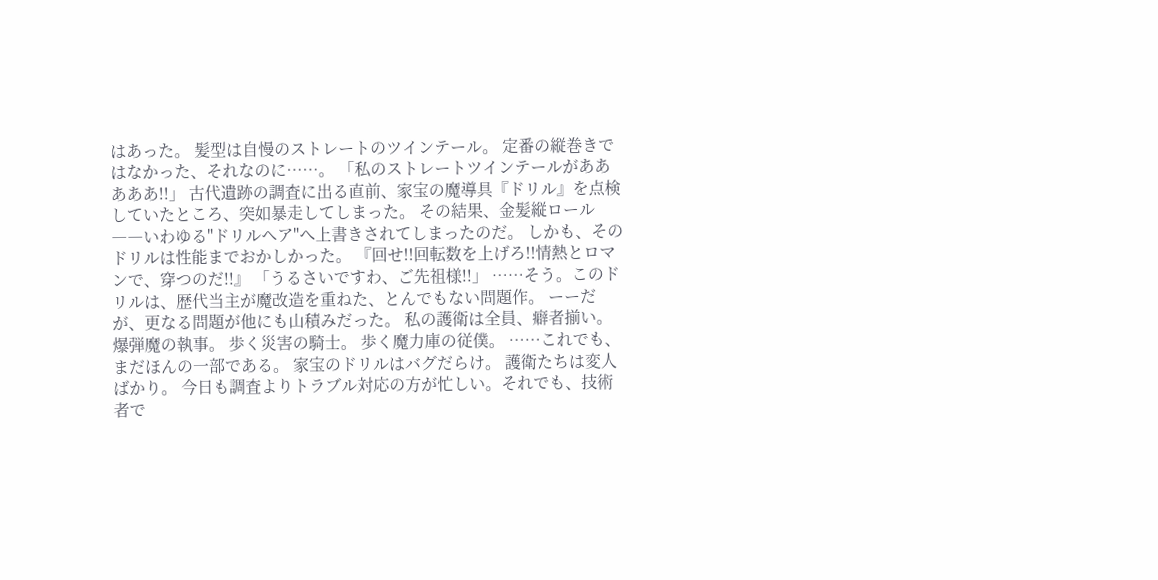はあった。 髪型は自慢のストレートのツインテール。 定番の縦巻きではなかった、それなのに……。 「私のストレートツインテールがあああああ!!」 古代遺跡の調査に出る直前、家宝の魔導具『ドリル』を点検していたところ、突如暴走してしまった。 その結果、金髪縦ロール――いわゆる"ドリルヘア"へ上書きされてしまったのだ。 しかも、そのドリルは性能までおかしかった。 『回せ!!回転数を上げろ!!情熱とロマンで、穿つのだ!!』 「うるさいですわ、ご先祖様!!」 ……そう。このドリルは、歴代当主が魔改造を重ねた、とんでもない問題作。 ーーだが、更なる問題が他にも山積みだった。 私の護衛は全員、癖者揃い。 爆弾魔の執事。 歩く災害の騎士。 歩く魔力庫の従僕。 ……これでも、まだほんの一部である。 家宝のドリルはバグだらけ。 護衛たちは変人ばかり。 今日も調査よりトラブル対応の方が忙しい。それでも、技術者で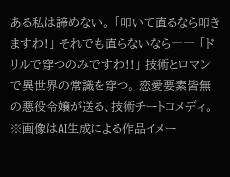ある私は諦めない。 「叩いて直るなら叩きますわ!」 それでも直らないなら―― 「ドリルで穿つのみですわ!!」 技術とロマンで異世界の常識を穿つ。 恋愛要素皆無の悪役令嬢が送る、技術チートコメディ。 ※画像はAI生成による作品イメー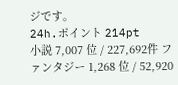ジです。
24h.ポイント 214pt
小説 7,007 位 / 227,692件 ファンタジー 1,268 位 / 52,920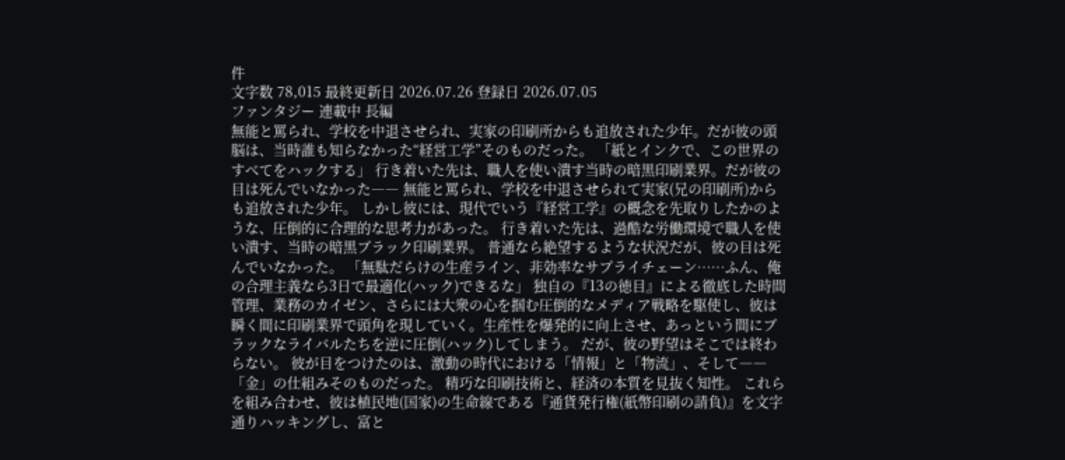件
文字数 78,015 最終更新日 2026.07.26 登録日 2026.07.05
ファンタジー 連載中 長編
無能と罵られ、学校を中退させられ、実家の印刷所からも追放された少年。だが彼の頭脳は、当時誰も知らなかった“経営工学”そのものだった。 「紙とインクで、この世界のすべてをハックする」 行き着いた先は、職人を使い潰す当時の暗黒印刷業界。だが彼の目は死んでいなかった―― 無能と罵られ、学校を中退させられて実家(兄の印刷所)からも追放された少年。 しかし彼には、現代でいう『経営工学』の概念を先取りしたかのような、圧倒的に合理的な思考力があった。 行き着いた先は、過酷な労働環境で職人を使い潰す、当時の暗黒ブラック印刷業界。 普通なら絶望するような状況だが、彼の目は死んでいなかった。 「無駄だらけの生産ライン、非効率なサプライチェーン……ふん、俺の合理主義なら3日で最適化(ハック)できるな」 独自の『13の徳目』による徹底した時間管理、業務のカイゼン、さらには大衆の心を掴む圧倒的なメディア戦略を駆使し、彼は瞬く間に印刷業界で頭角を現していく。生産性を爆発的に向上させ、あっという間にブラックなライバルたちを逆に圧倒(ハック)してしまう。 だが、彼の野望はそこでは終わらない。 彼が目をつけたのは、激動の時代における「情報」と「物流」、そして――「金」の仕組みそのものだった。 精巧な印刷技術と、経済の本質を見抜く知性。 これらを組み合わせ、彼は植民地(国家)の生命線である『通貨発行権(紙幣印刷の請負)』を文字通りハッキングし、富と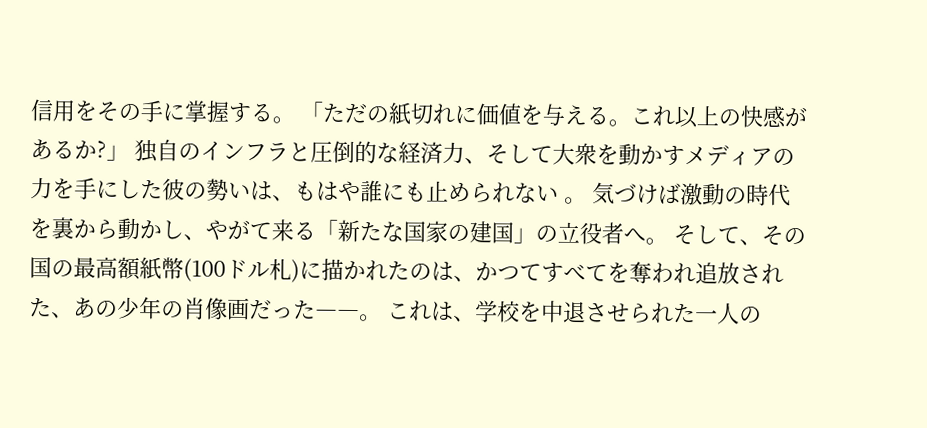信用をその手に掌握する。 「ただの紙切れに価値を与える。これ以上の快感があるか?」 独自のインフラと圧倒的な経済力、そして大衆を動かすメディアの力を手にした彼の勢いは、もはや誰にも止められない 。 気づけば激動の時代を裏から動かし、やがて来る「新たな国家の建国」の立役者へ。 そして、その国の最高額紙幣(100ドル札)に描かれたのは、かつてすべてを奪われ追放された、あの少年の肖像画だった――。 これは、学校を中退させられた一人の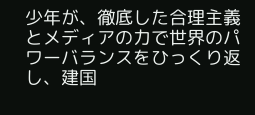少年が、徹底した合理主義とメディアの力で世界のパワーバランスをひっくり返し、建国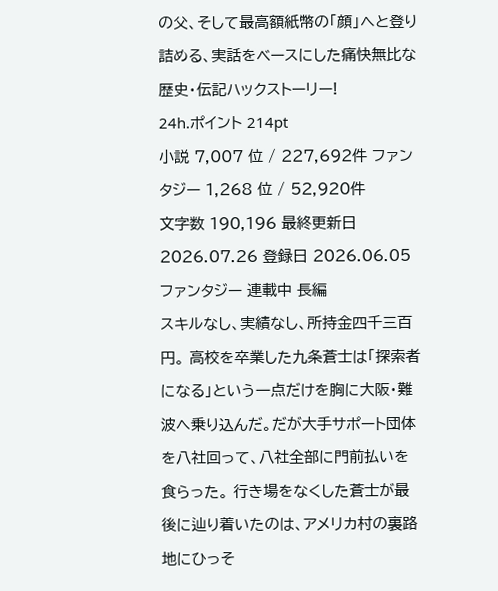の父、そして最高額紙幣の「顔」へと登り詰める、実話をベースにした痛快無比な歴史・伝記ハックストーリー!
24h.ポイント 214pt
小説 7,007 位 / 227,692件 ファンタジー 1,268 位 / 52,920件
文字数 190,196 最終更新日 2026.07.26 登録日 2026.06.05
ファンタジー 連載中 長編
スキルなし、実績なし、所持金四千三百円。 高校を卒業した九条蒼士は「探索者になる」という一点だけを胸に大阪・難波へ乗り込んだ。だが大手サポート団体を八社回って、八社全部に門前払いを食らった。 行き場をなくした蒼士が最後に辿り着いたのは、アメリカ村の裏路地にひっそ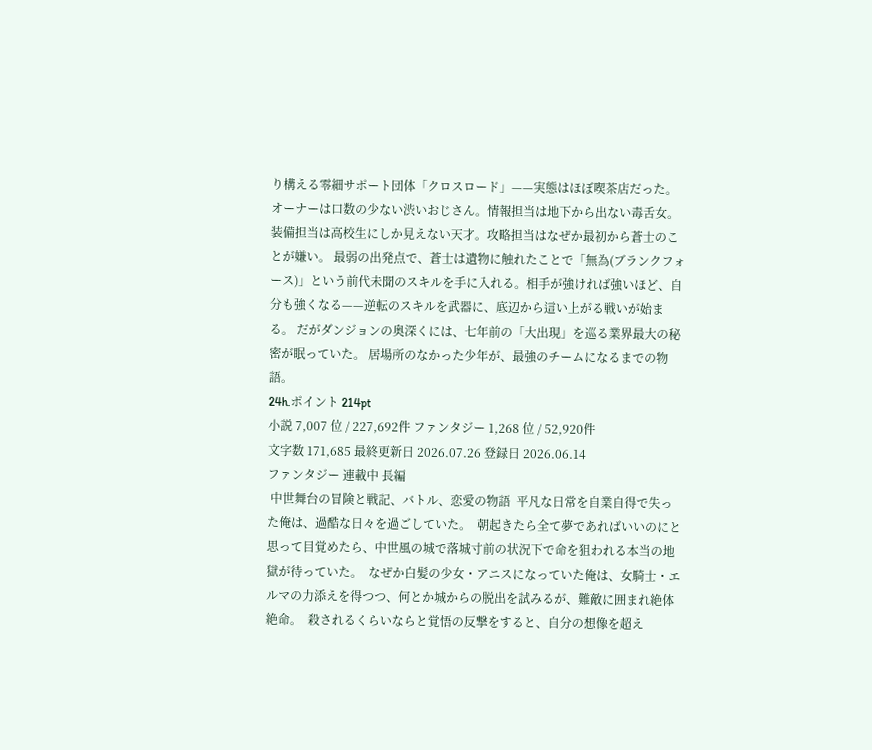り構える零細サポート団体「クロスロード」——実態はほぼ喫茶店だった。 オーナーは口数の少ない渋いおじさん。情報担当は地下から出ない毒舌女。装備担当は高校生にしか見えない天才。攻略担当はなぜか最初から蒼士のことが嫌い。 最弱の出発点で、蒼士は遺物に触れたことで「無為(ブランクフォース)」という前代未聞のスキルを手に入れる。相手が強ければ強いほど、自分も強くなる——逆転のスキルを武器に、底辺から這い上がる戦いが始まる。 だがダンジョンの奥深くには、七年前の「大出現」を巡る業界最大の秘密が眠っていた。 居場所のなかった少年が、最強のチームになるまでの物語。
24h.ポイント 214pt
小説 7,007 位 / 227,692件 ファンタジー 1,268 位 / 52,920件
文字数 171,685 最終更新日 2026.07.26 登録日 2026.06.14
ファンタジー 連載中 長編
 中世舞台の冒険と戦記、バトル、恋愛の物語  平凡な日常を自業自得で失った俺は、過酷な日々を過ごしていた。  朝起きたら全て夢であればいいのにと思って目覚めたら、中世風の城で落城寸前の状況下で命を狙われる本当の地獄が待っていた。  なぜか白髪の少女・アニスになっていた俺は、女騎士・エルマの力添えを得つつ、何とか城からの脱出を試みるが、難敵に囲まれ絶体絶命。  殺されるくらいならと覚悟の反撃をすると、自分の想像を超え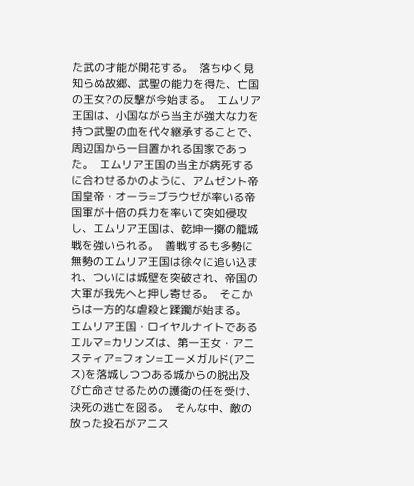た武の才能が開花する。  落ちゆく見知らぬ故郷、武聖の能力を得た、亡国の王女?の反撃が今始まる。  エムリア王国は、小国ながら当主が強大な力を持つ武聖の血を代々継承することで、周辺国から一目置かれる国家であった。  エムリア王国の当主が病死するに合わせるかのように、アムゼント帝国皇帝・オーラ=ブラウゼが率いる帝国軍が十倍の兵力を率いて突如侵攻し、エムリア王国は、乾坤一擲の籠城戦を強いられる。  善戦するも多勢に無勢のエムリア王国は徐々に追い込まれ、ついには城壁を突破され、帝国の大軍が我先へと押し寄せる。  そこからは一方的な虐殺と蹂躙が始まる。  エムリア王国・ロイヤルナイトであるエルマ=カリンズは、第一王女・アニスティア=フォン=エーメガルド(アニス)を落城しつつある城からの脱出及び亡命させるための護衛の任を受け、決死の逃亡を図る。  そんな中、敵の放った投石がアニス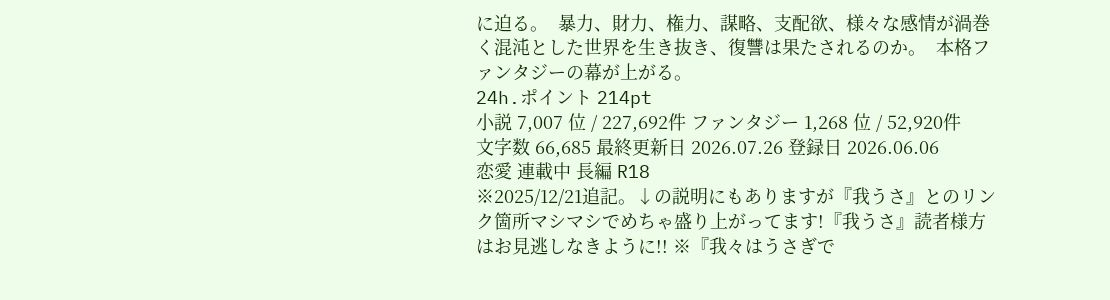に迫る。  暴力、財力、権力、謀略、支配欲、様々な感情が渦巻く混沌とした世界を生き抜き、復讐は果たされるのか。  本格ファンタジーの幕が上がる。
24h.ポイント 214pt
小説 7,007 位 / 227,692件 ファンタジー 1,268 位 / 52,920件
文字数 66,685 最終更新日 2026.07.26 登録日 2026.06.06
恋愛 連載中 長編 R18
※2025/12/21追記。↓の説明にもありますが『我うさ』とのリンク箇所マシマシでめちゃ盛り上がってます!『我うさ』読者様方はお見逃しなきように!! ※『我々はうさぎで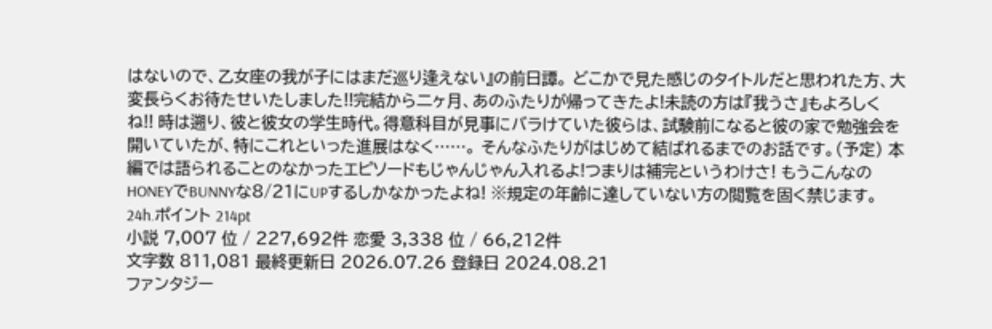はないので、乙女座の我が子にはまだ巡り逢えない』の前日譚。 どこかで見た感じのタイトルだと思われた方、大変長らくお待たせいたしました!!完結から二ヶ月、あのふたりが帰ってきたよ!未読の方は『我うさ』もよろしくね!! 時は遡り、彼と彼女の学生時代。得意科目が見事にバラけていた彼らは、試験前になると彼の家で勉強会を開いていたが、特にこれといった進展はなく……。 そんなふたりがはじめて結ばれるまでのお話です。(予定) 本編では語られることのなかったエピソードもじゃんじゃん入れるよ!つまりは補完というわけさ! もうこんなのHONEYでBUNNYな8/21にUPするしかなかったよね! ※規定の年齢に達していない方の閲覧を固く禁じます。
24h.ポイント 214pt
小説 7,007 位 / 227,692件 恋愛 3,338 位 / 66,212件
文字数 811,081 最終更新日 2026.07.26 登録日 2024.08.21
ファンタジー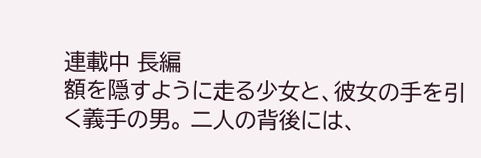連載中 長編
額を隠すように走る少女と、彼女の手を引く義手の男。 二人の背後には、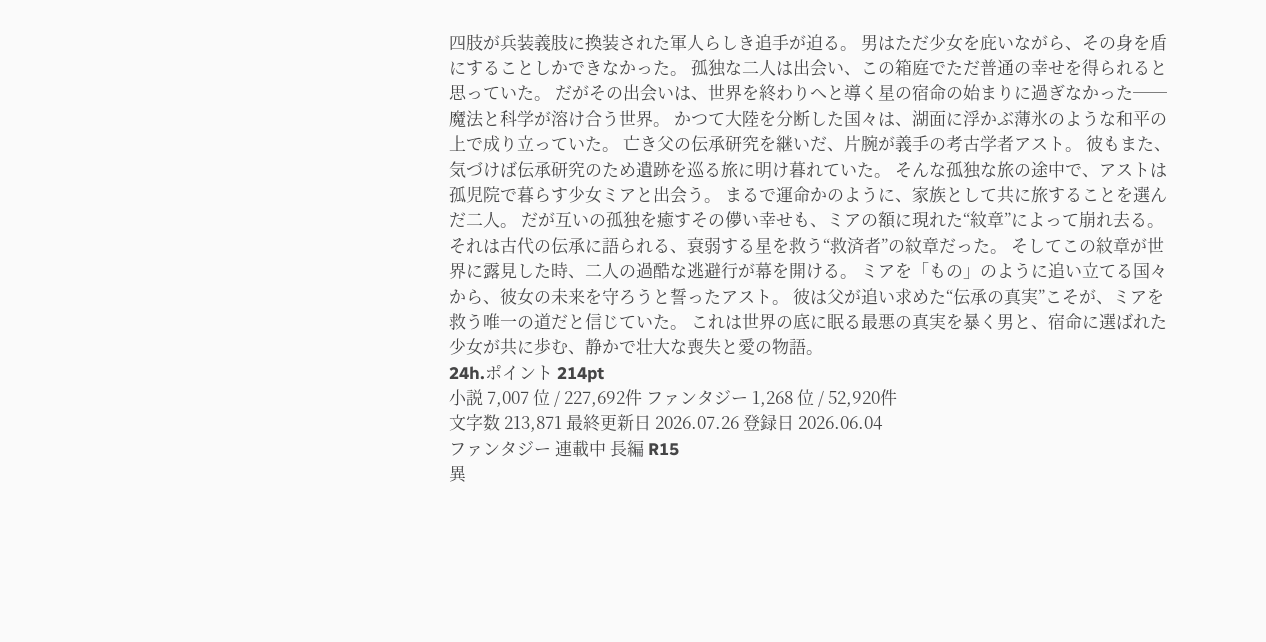四肢が兵装義肢に換装された軍人らしき追手が迫る。 男はただ少女を庇いながら、その身を盾にすることしかできなかった。 孤独な二人は出会い、この箱庭でただ普通の幸せを得られると思っていた。 だがその出会いは、世界を終わりへと導く星の宿命の始まりに過ぎなかった── 魔法と科学が溶け合う世界。 かつて大陸を分断した国々は、湖面に浮かぶ薄氷のような和平の上で成り立っていた。 亡き父の伝承研究を継いだ、片腕が義手の考古学者アスト。 彼もまた、気づけば伝承研究のため遺跡を巡る旅に明け暮れていた。 そんな孤独な旅の途中で、アストは孤児院で暮らす少女ミアと出会う。 まるで運命かのように、家族として共に旅することを選んだ二人。 だが互いの孤独を癒すその儚い幸せも、ミアの額に現れた“紋章”によって崩れ去る。 それは古代の伝承に語られる、衰弱する星を救う“救済者”の紋章だった。 そしてこの紋章が世界に露見した時、二人の過酷な逃避行が幕を開ける。 ミアを「もの」のように追い立てる国々から、彼女の未来を守ろうと誓ったアスト。 彼は父が追い求めた“伝承の真実”こそが、ミアを救う唯一の道だと信じていた。 これは世界の底に眠る最悪の真実を暴く男と、宿命に選ばれた少女が共に歩む、静かで壮大な喪失と愛の物語。
24h.ポイント 214pt
小説 7,007 位 / 227,692件 ファンタジー 1,268 位 / 52,920件
文字数 213,871 最終更新日 2026.07.26 登録日 2026.06.04
ファンタジー 連載中 長編 R15
異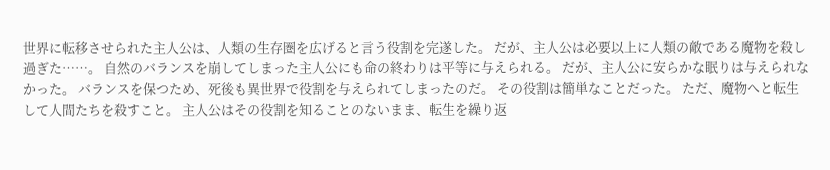世界に転移させられた主人公は、人類の生存圏を広げると言う役割を完遂した。 だが、主人公は必要以上に人類の敵である魔物を殺し過ぎた……。 自然のバランスを崩してしまった主人公にも命の終わりは平等に与えられる。 だが、主人公に安らかな眠りは与えられなかった。 バランスを保つため、死後も異世界で役割を与えられてしまったのだ。 その役割は簡単なことだった。 ただ、魔物へと転生して人間たちを殺すこと。 主人公はその役割を知ることのないまま、転生を繰り返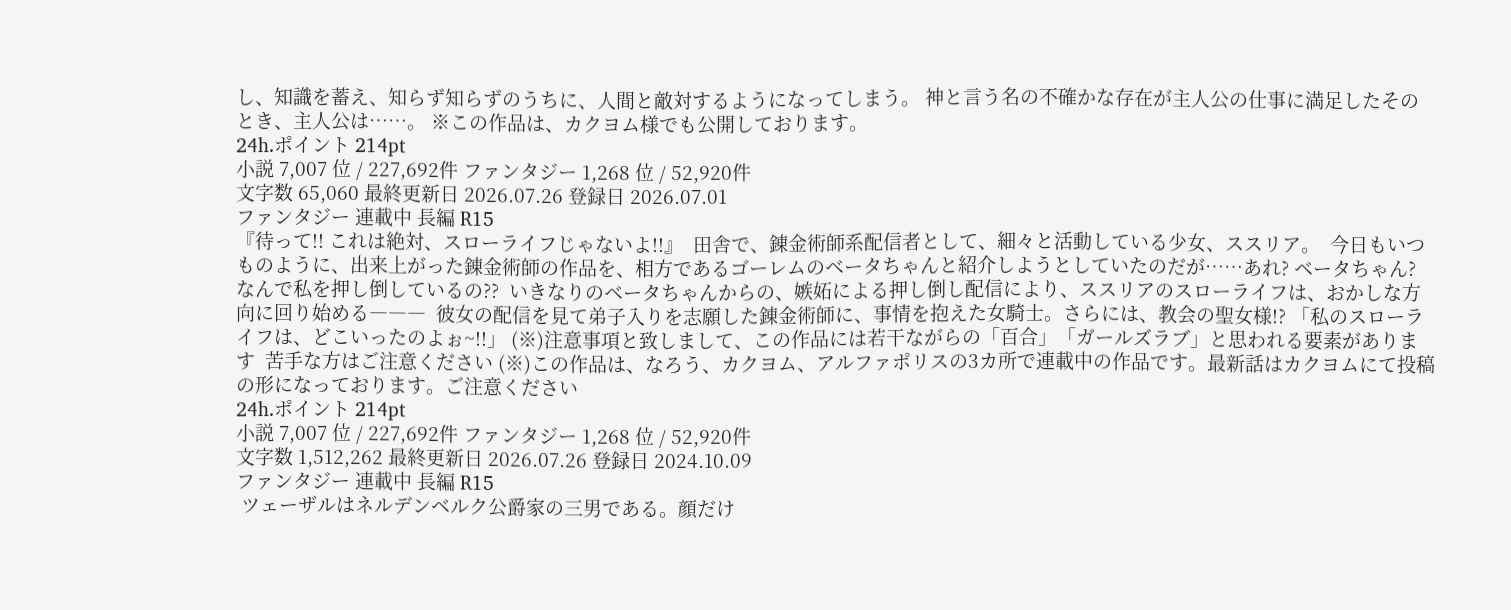し、知識を蓄え、知らず知らずのうちに、人間と敵対するようになってしまう。 神と言う名の不確かな存在が主人公の仕事に満足したそのとき、主人公は……。 ※この作品は、カクヨム様でも公開しております。
24h.ポイント 214pt
小説 7,007 位 / 227,692件 ファンタジー 1,268 位 / 52,920件
文字数 65,060 最終更新日 2026.07.26 登録日 2026.07.01
ファンタジー 連載中 長編 R15
『待って!! これは絶対、スローライフじゃないよ!!』  田舎で、錬金術師系配信者として、細々と活動している少女、ススリア。  今日もいつものように、出来上がった錬金術師の作品を、相方であるゴーレムのベータちゃんと紹介しようとしていたのだが……あれ? ベータちゃん? なんで私を押し倒しているの??  いきなりのベータちゃんからの、嫉妬による押し倒し配信により、ススリアのスローライフは、おかしな方向に回り始める―――  彼女の配信を見て弟子入りを志願した錬金術師に、事情を抱えた女騎士。さらには、教会の聖女様!? 「私のスローライフは、どこいったのよぉ~!!」 (※)注意事項と致しまして、この作品には若干ながらの「百合」「ガールズラブ」と思われる要素があります  苦手な方はご注意ください (※)この作品は、なろう、カクヨム、アルファポリスの3カ所で連載中の作品です。最新話はカクヨムにて投稿の形になっております。ご注意ください
24h.ポイント 214pt
小説 7,007 位 / 227,692件 ファンタジー 1,268 位 / 52,920件
文字数 1,512,262 最終更新日 2026.07.26 登録日 2024.10.09
ファンタジー 連載中 長編 R15
 ツェーザルはネルデンベルク公爵家の三男である。顔だけ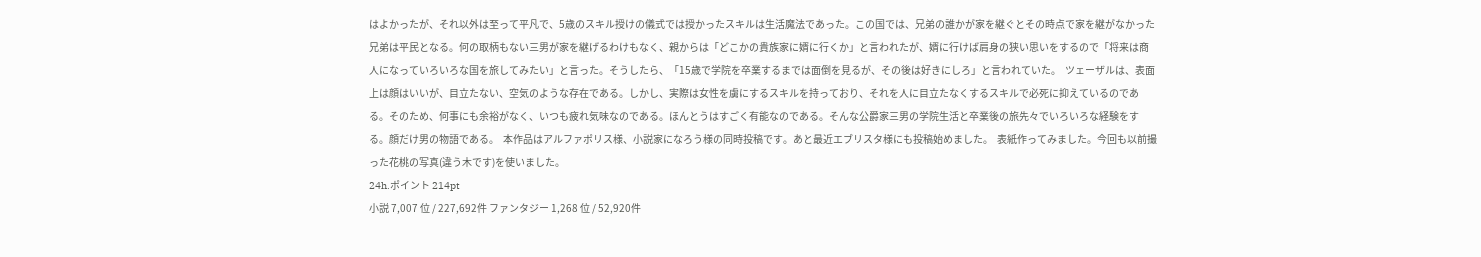はよかったが、それ以外は至って平凡で、5歳のスキル授けの儀式では授かったスキルは生活魔法であった。この国では、兄弟の誰かが家を継ぐとその時点で家を継がなかった兄弟は平民となる。何の取柄もない三男が家を継げるわけもなく、親からは「どこかの貴族家に婿に行くか」と言われたが、婿に行けば肩身の狭い思いをするので「将来は商人になっていろいろな国を旅してみたい」と言った。そうしたら、「15歳で学院を卒業するまでは面倒を見るが、その後は好きにしろ」と言われていた。  ツェーザルは、表面上は顔はいいが、目立たない、空気のような存在である。しかし、実際は女性を虜にするスキルを持っており、それを人に目立たなくするスキルで必死に抑えているのである。そのため、何事にも余裕がなく、いつも疲れ気味なのである。ほんとうはすごく有能なのである。そんな公爵家三男の学院生活と卒業後の旅先々でいろいろな経験をする。顔だけ男の物語である。  本作品はアルファポリス様、小説家になろう様の同時投稿です。あと最近エブリスタ様にも投稿始めました。  表紙作ってみました。今回も以前撮った花桃の写真(違う木です)を使いました。
24h.ポイント 214pt
小説 7,007 位 / 227,692件 ファンタジー 1,268 位 / 52,920件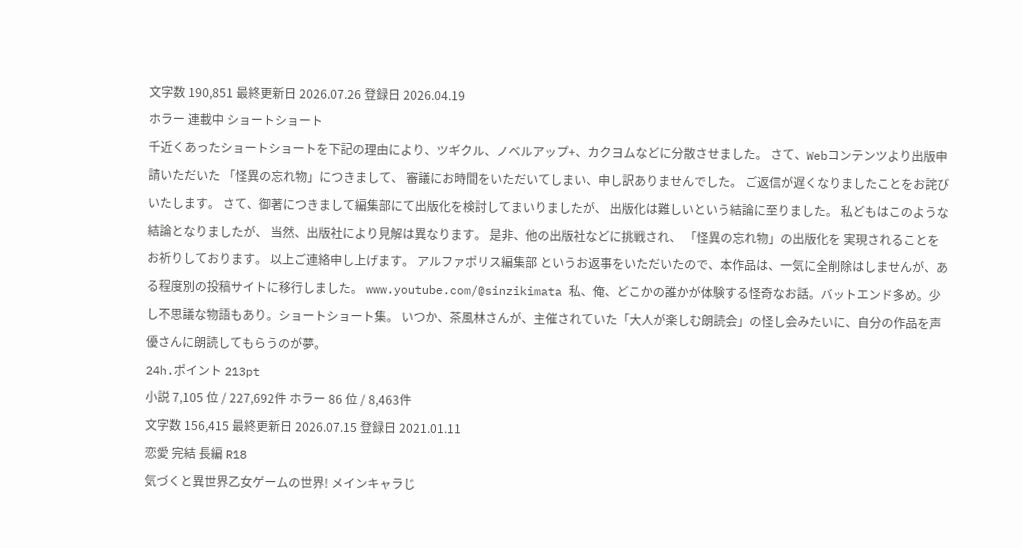文字数 190,851 最終更新日 2026.07.26 登録日 2026.04.19
ホラー 連載中 ショートショート
千近くあったショートショートを下記の理由により、ツギクル、ノベルアップ+、カクヨムなどに分散させました。 さて、Webコンテンツより出版申請いただいた 「怪異の忘れ物」につきまして、 審議にお時間をいただいてしまい、申し訳ありませんでした。 ご返信が遅くなりましたことをお詫びいたします。 さて、御著につきまして編集部にて出版化を検討してまいりましたが、 出版化は難しいという結論に至りました。 私どもはこのような結論となりましたが、 当然、出版社により見解は異なります。 是非、他の出版社などに挑戦され、 「怪異の忘れ物」の出版化を 実現されることをお祈りしております。 以上ご連絡申し上げます。 アルファポリス編集部 というお返事をいただいたので、本作品は、一気に全削除はしませんが、ある程度別の投稿サイトに移行しました。 www.youtube.com/@sinzikimata 私、俺、どこかの誰かが体験する怪奇なお話。バットエンド多め。少し不思議な物語もあり。ショートショート集。 いつか、茶風林さんが、主催されていた「大人が楽しむ朗読会」の怪し会みたいに、自分の作品を声優さんに朗読してもらうのが夢。
24h.ポイント 213pt
小説 7,105 位 / 227,692件 ホラー 86 位 / 8,463件
文字数 156,415 最終更新日 2026.07.15 登録日 2021.01.11
恋愛 完結 長編 R18
気づくと異世界乙女ゲームの世界! メインキャラじ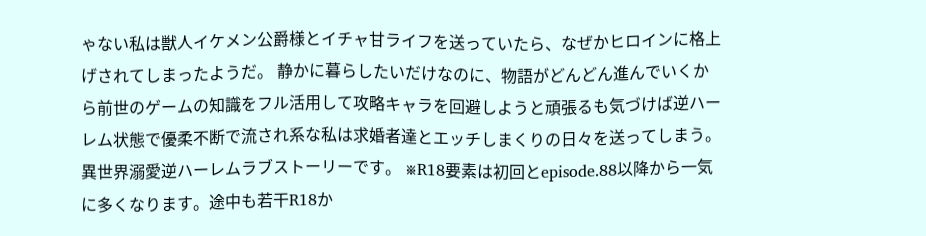ゃない私は獣人イケメン公爵様とイチャ甘ライフを送っていたら、なぜかヒロインに格上げされてしまったようだ。 静かに暮らしたいだけなのに、物語がどんどん進んでいくから前世のゲームの知識をフル活用して攻略キャラを回避しようと頑張るも気づけば逆ハーレム状態で優柔不断で流され系な私は求婚者達とエッチしまくりの日々を送ってしまう。 異世界溺愛逆ハーレムラブストーリーです。 ※R18要素は初回とepisode.88以降から一気に多くなります。途中も若干R18か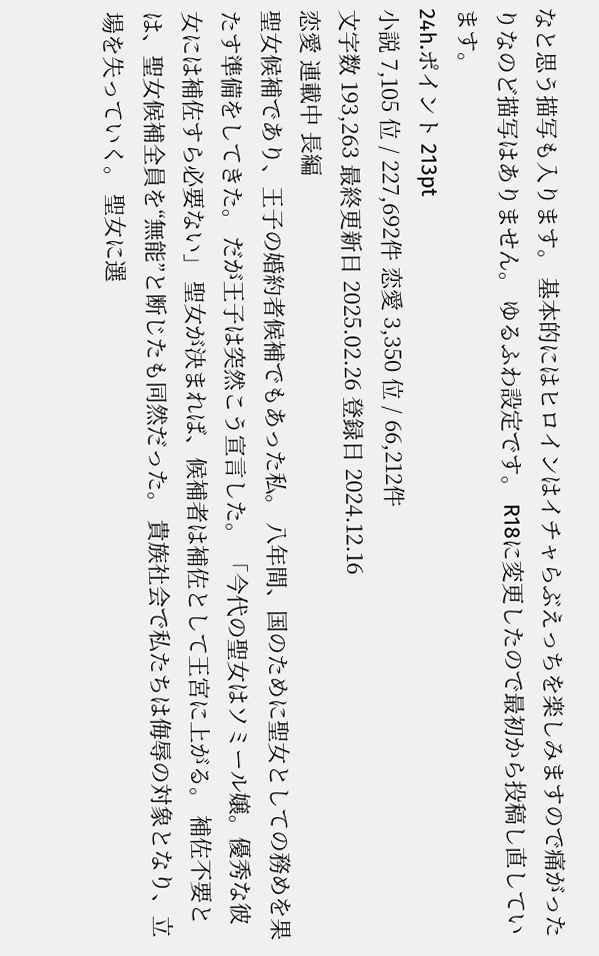なと思う描写も入ります。 基本的にはヒロインはイチャらぶえっちを楽しみますので痛がったりなのど描写はありません。 ゆるふわ設定です。 R18に変更したので最初から投稿し直しています。
24h.ポイント 213pt
小説 7,105 位 / 227,692件 恋愛 3,350 位 / 66,212件
文字数 193,263 最終更新日 2025.02.26 登録日 2024.12.16
恋愛 連載中 長編
聖女候補であり、王子の婚約者候補でもあった私。 八年間、国のために聖女としての務めを果たす準備をしてきた。 だが王子は突然こう宣言した。 「今代の聖女はソミール嬢。優秀な彼女には補佐すら必要ない」 聖女が決まれば、候補者は補佐として王宮に上がる。 補佐不要とは、聖女候補全員を“無能”と断じたも同然だった。 貴族社会で私たちは侮辱の対象となり、立場を失っていく。 聖女に選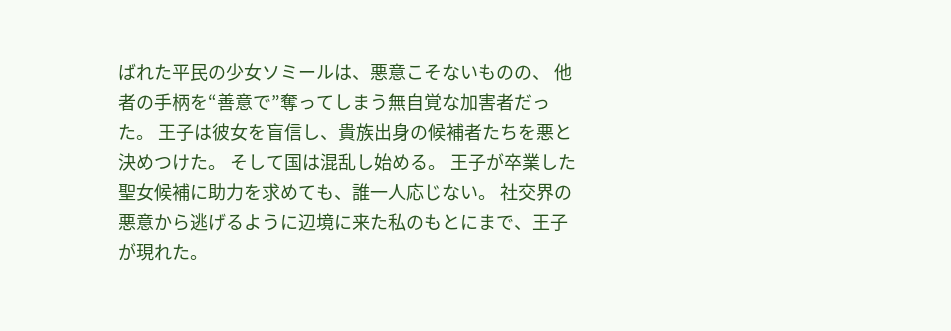ばれた平民の少女ソミールは、悪意こそないものの、 他者の手柄を“善意で”奪ってしまう無自覚な加害者だった。 王子は彼女を盲信し、貴族出身の候補者たちを悪と決めつけた。 そして国は混乱し始める。 王子が卒業した聖女候補に助力を求めても、誰一人応じない。 社交界の悪意から逃げるように辺境に来た私のもとにまで、王子が現れた。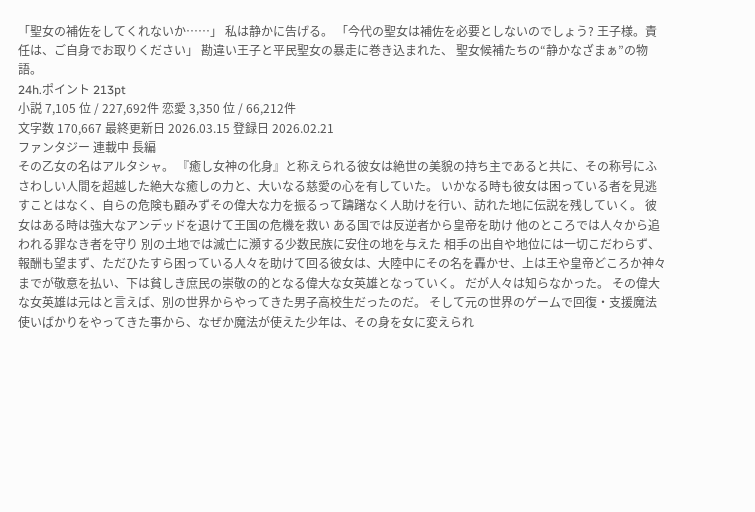「聖女の補佐をしてくれないか……」 私は静かに告げる。 「今代の聖女は補佐を必要としないのでしょう? 王子様。責任は、ご自身でお取りください」 勘違い王子と平民聖女の暴走に巻き込まれた、 聖女候補たちの“静かなざまぁ”の物語。
24h.ポイント 213pt
小説 7,105 位 / 227,692件 恋愛 3,350 位 / 66,212件
文字数 170,667 最終更新日 2026.03.15 登録日 2026.02.21
ファンタジー 連載中 長編
その乙女の名はアルタシャ。 『癒し女神の化身』と称えられる彼女は絶世の美貌の持ち主であると共に、その称号にふさわしい人間を超越した絶大な癒しの力と、大いなる慈愛の心を有していた。 いかなる時も彼女は困っている者を見逃すことはなく、自らの危険も顧みずその偉大な力を振るって躊躇なく人助けを行い、訪れた地に伝説を残していく。 彼女はある時は強大なアンデッドを退けて王国の危機を救い ある国では反逆者から皇帝を助け 他のところでは人々から追われる罪なき者を守り 別の土地では滅亡に瀕する少数民族に安住の地を与えた 相手の出自や地位には一切こだわらず、報酬も望まず、ただひたすら困っている人々を助けて回る彼女は、大陸中にその名を轟かせ、上は王や皇帝どころか神々までが敬意を払い、下は貧しき庶民の崇敬の的となる偉大な女英雄となっていく。 だが人々は知らなかった。 その偉大な女英雄は元はと言えば、別の世界からやってきた男子高校生だったのだ。 そして元の世界のゲームで回復・支援魔法使いばかりをやってきた事から、なぜか魔法が使えた少年は、その身を女に変えられ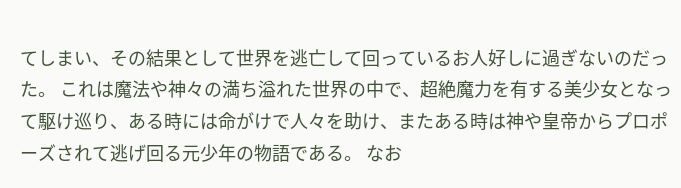てしまい、その結果として世界を逃亡して回っているお人好しに過ぎないのだった。 これは魔法や神々の満ち溢れた世界の中で、超絶魔力を有する美少女となって駆け巡り、ある時には命がけで人々を助け、またある時は神や皇帝からプロポーズされて逃げ回る元少年の物語である。 なお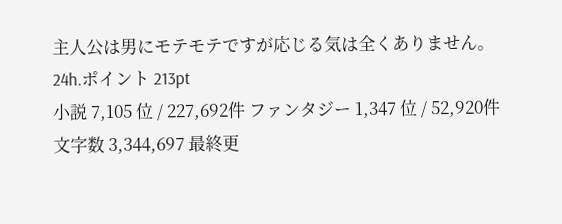主人公は男にモテモテですが応じる気は全くありません。
24h.ポイント 213pt
小説 7,105 位 / 227,692件 ファンタジー 1,347 位 / 52,920件
文字数 3,344,697 最終更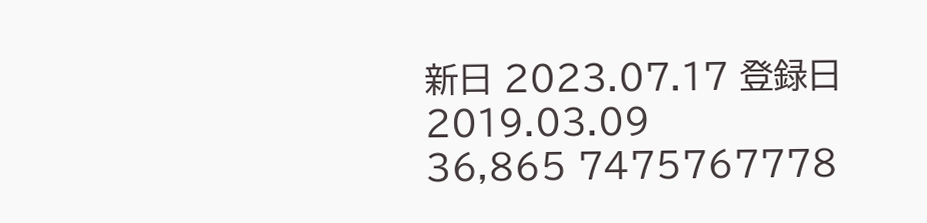新日 2023.07.17 登録日 2019.03.09
36,865 7475767778